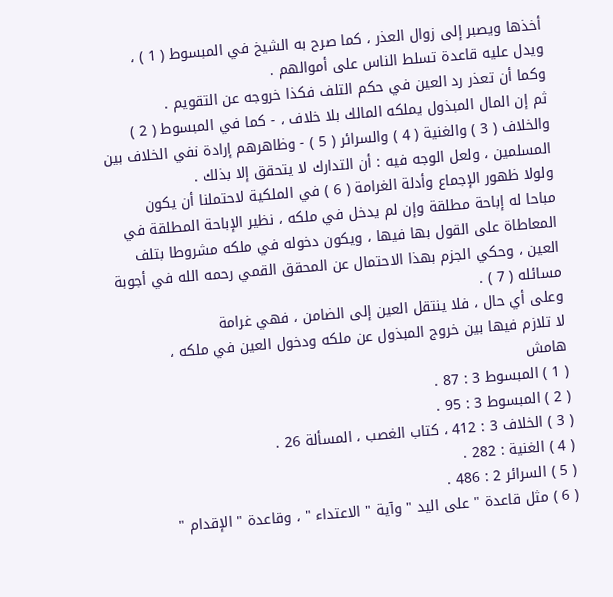أخذها ويصبر إلى زوال العذر ، كما صرح به الشيخ في المبسوط ( 1 ) ،
ويدل عليه قاعدة تسلط الناس على أموالهم .
وكما أن تعذر رد العين في حكم التلف فكذا خروجه عن التقويم .
ثم إن المال المبذول يملكه المالك بلا خلاف ، - كما في المبسوط ( 2 )
والخلاف ( 3 ) والغنية ( 4 ) والسرائر ( 5 ) - وظاهرهم إرادة نفي الخلاف بين
المسلمين ، ولعل الوجه فيه : أن التدارك لا يتحقق إلا بذلك .
ولولا ظهور الإجماع وأدلة الغرامة ( 6 ) في الملكية لاحتملنا أن يكون
مباحا له إباحة مطلقة وإن لم يدخل في ملكه ، نظير الإباحة المطلقة في
المعاطاة على القول بها فيها ، ويكون دخوله في ملكه مشروطا بتلف
العين ، وحكي الجزم بهذا الاحتمال عن المحقق القمي رحمه الله في أجوبة
مسائله ( 7 ) .
وعلى أي حال ، فلا ينتقل العين إلى الضامن ، فهي غرامة
لا تلازم فيها بين خروج المبذول عن ملكه ودخول العين في ملكه ،
هامش
( 1 ) المبسوط 3 : 87 .
( 2 ) المبسوط 3 : 95 .
( 3 ) الخلاف 3 : 412 ، كتاب الغصب ، المسألة 26 .
( 4 ) الغنية : 282 .
( 5 ) السرائر 2 : 486 .
( 6 ) مثل قاعدة " على اليد " وآية " الاعتداء " ، وقاعدة " الإقدام "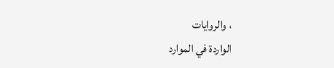، والروايات
الواردة في الموارد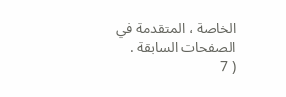الخاصة ، المتقدمة في الصفحات السابقة .
( 7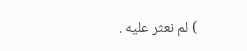) لم نعثر عليه .